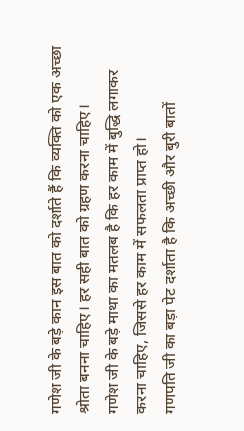गणेश जी के बड़े कान इस बात को दर्शाते हैं कि व्यक्ति को एक अच्छा श्रोता बनना चाहिए। हर सही बात को ग्रहण करना चाहिए।
गणेश जी के बड़े माथा का मतलब है कि हर काम में बुद्धि लगाकर करना चाहिए, जिससे हर काम में सफलता प्राप्त हो।
गणपति जी का बड़ा पेट दर्शाता है कि अच्छी और बुरी बातों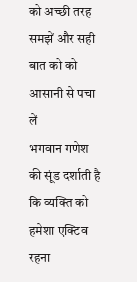को अच्छी तरह समझें और सही बात को को आसानी से पचा लें
भगवान गणेश की सूंड दर्शाती है कि व्यक्ति को हमेशा एक्टिव रहना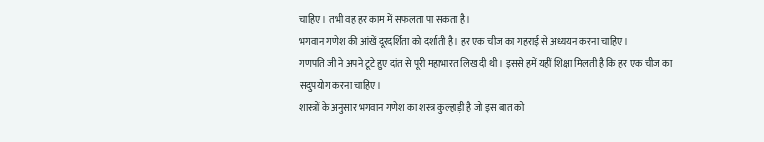चाहिए। तभी वह हर काम में सफलता पा सकता है।
भगवान गणेश की आंखें दूरदर्शिता को दर्शाती है। हर एक चीज का गहराई से अध्ययन करना चाहिए।
गणपति जी ने अपने टूटे हुए दांत से पूरी महाभारत लिख दी थी। इससे हमें यहीं शिक्षा मिलती है कि हर एक चीज का सदुपयोग करना चाहिए।
शास्त्रों के अनुसार भगवान गणेश का शस्त्र कुल्हाड़ी है जो इस बात को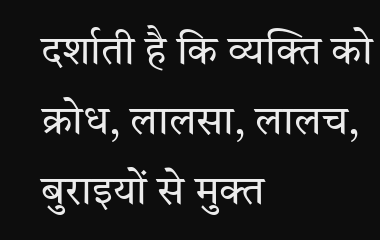दर्शाती है कि व्यक्ति को क्रोध, लालसा, लालच, बुराइयों से मुक्त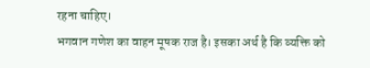रहना चाहिए।
भगवान गणेश का वाहन मूषक राज है। इसका अर्थ है कि व्यक्ति को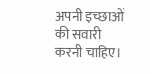अपनी इच्छाओं की सवारी करनी चाहिए।